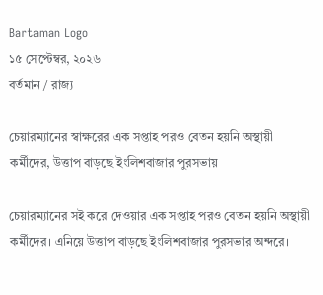Bartaman Logo
১৫ সেপ্টেম্বর, ২০২৬
বর্তমান / রাজ্য

চেয়ারম্যানের স্বাক্ষরের এক সপ্তাহ পরও বেতন হয়নি অস্থায়ী কর্মীদের, উত্তাপ বাড়ছে ইংলিশবাজার পুরসভায়

চেয়ারম্যানের সই করে দেওয়ার এক সপ্তাহ পরও বেতন হয়নি অস্থায়ী কর্মীদের। এনিয়ে উত্তাপ বাড়ছে ইংলিশবাজার পুরসভার অন্দরে।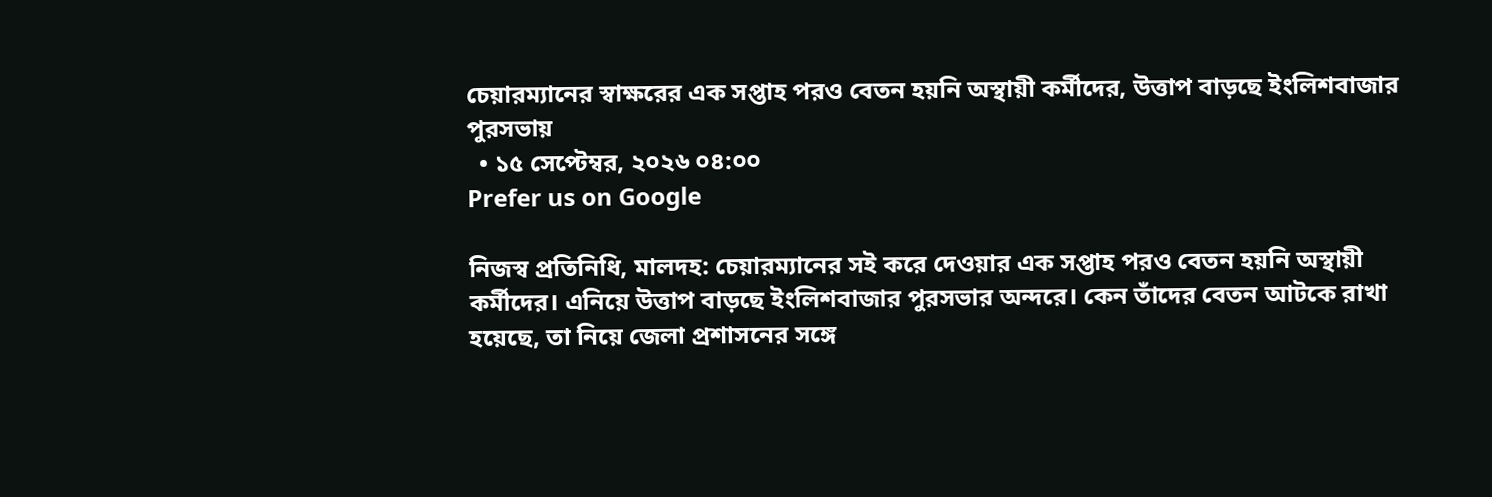চেয়ারম্যানের স্বাক্ষরের এক সপ্তাহ পরও বেতন হয়নি অস্থায়ী কর্মীদের, উত্তাপ বাড়ছে ইংলিশবাজার পুরসভায়
  • ১৫ সেপ্টেম্বর, ২০২৬ ০৪:০০
Prefer us on Google

নিজস্ব প্রতিনিধি, মালদহ: চেয়ারম্যানের সই করে দেওয়ার এক সপ্তাহ পরও বেতন হয়নি অস্থায়ী কর্মীদের। এনিয়ে উত্তাপ বাড়ছে ইংলিশবাজার পুরসভার অন্দরে। কেন তাঁদের বেতন আটকে রাখা হয়েছে, তা নিয়ে জেলা প্রশাসনের সঙ্গে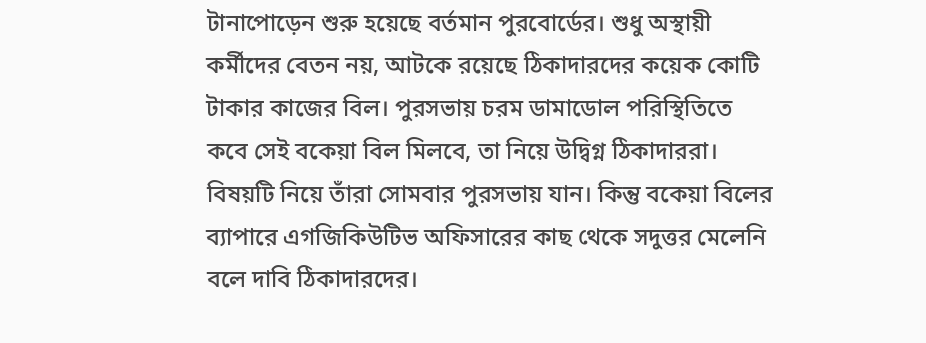টানাপোড়েন শুরু হয়েছে বর্তমান পুরবোর্ডের। শুধু অস্থায়ী কর্মীদের বেতন নয়, আটকে রয়েছে ঠিকাদারদের কয়েক কোটি টাকার কাজের বিল। পুরসভায় চরম ডামাডোল পরিস্থিতিতে কবে সেই বকেয়া বিল মিলবে, তা নিয়ে উদ্বিগ্ন ঠিকাদাররা। বিষয়টি নিয়ে তাঁরা সোমবার পুরসভায় যান। কিন্তু বকেয়া বিলের ব্যাপারে এগজিকিউটিভ অফিসারের কাছ থেকে সদুত্তর মেলেনি বলে দাবি ঠিকাদারদের।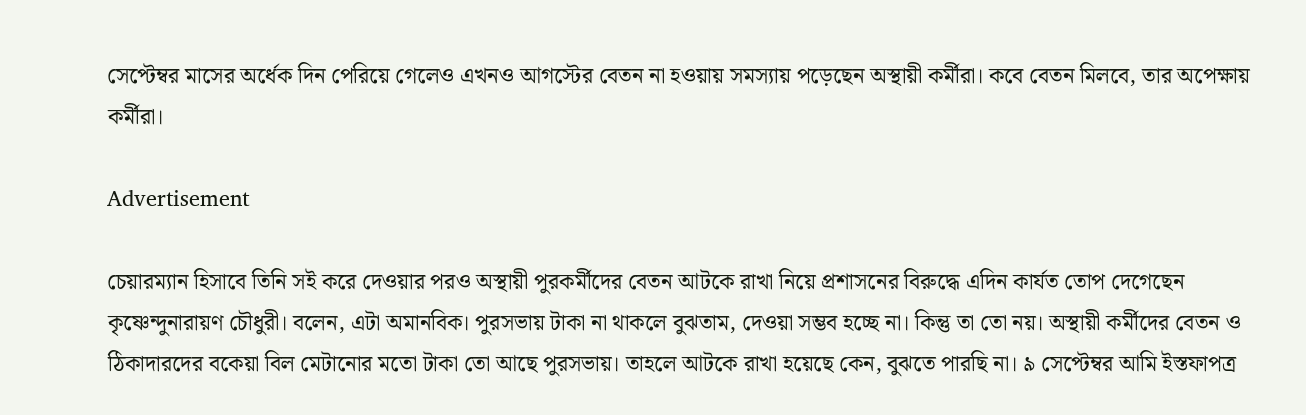সেপ্টেম্বর মাসের অর্ধেক দিন পেরিয়ে গেলেও এখনও আগস্টের বেতন না হওয়ায় সমস্যায় পড়েছেন অস্থায়ী কর্মীরা। কবে বেতন মিলবে, তার অপেক্ষায় কর্মীরা।

Advertisement

চেয়ারম্যান হিসাবে তিনি সই করে দেওয়ার পরও অস্থায়ী পুরকর্মীদের বেতন আটকে রাখা নিয়ে প্রশাসনের বিরুদ্ধে এদিন কার্যত তোপ দেগেছেন কৃষ্ণেন্দুনারায়ণ চৌধুরী। বলেন, এটা অমানবিক। পুরসভায় টাকা না থাকলে বুঝতাম, দেওয়া সম্ভব হচ্ছে না। কিন্তু তা তো নয়। অস্থায়ী কর্মীদের বেতন ও ঠিকাদারদের বকেয়া বিল মেটানোর মতো টাকা তো আছে পুরসভায়। তাহলে আটকে রাখা হয়েছে কেন, বুঝতে পারছি না। ৯ সেপ্টেম্বর আমি ইস্তফাপত্র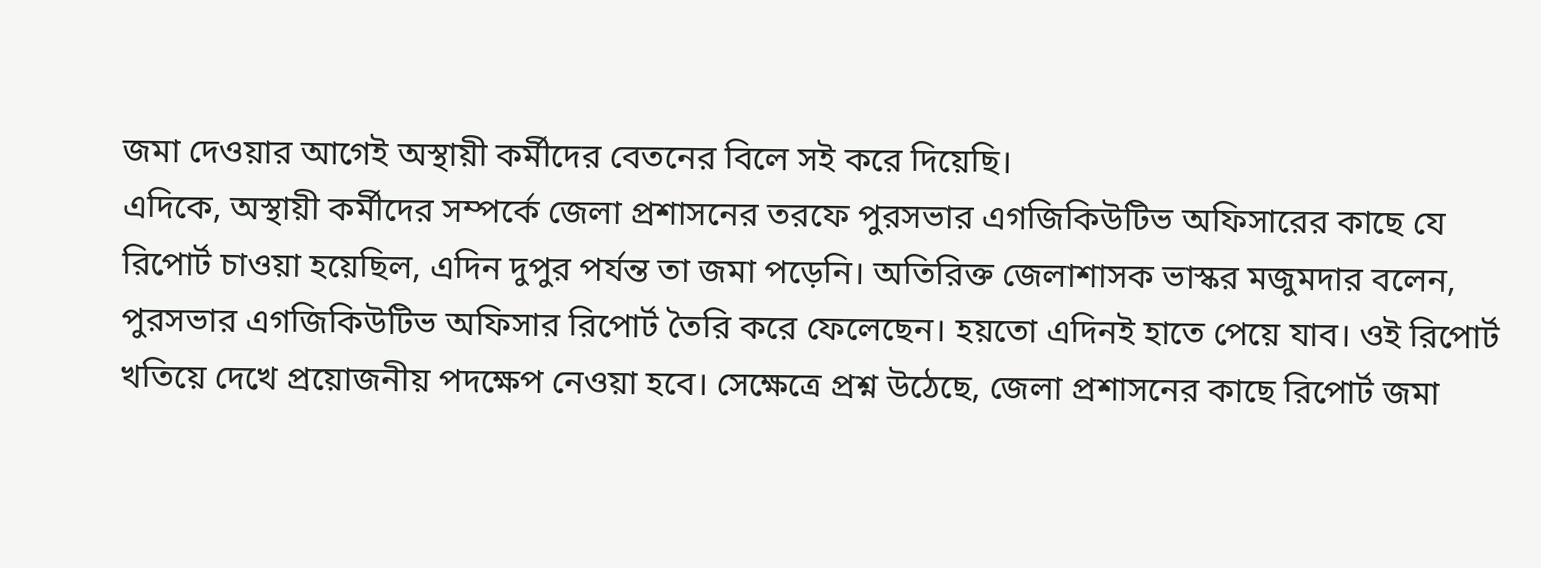জমা দেওয়ার আগেই অস্থায়ী কর্মীদের বেতনের বিলে সই করে দিয়েছি।
এদিকে, অস্থায়ী কর্মীদের সম্পর্কে জেলা প্রশাসনের তরফে পুরসভার এগজিকিউটিভ অফিসারের কাছে যে রিপোর্ট চাওয়া হয়েছিল, এদিন দুপুর পর্যন্ত তা জমা পড়েনি। অতিরিক্ত জেলাশাসক ভাস্কর মজুমদার বলেন, পুরসভার এগজিকিউটিভ অফিসার রিপোর্ট তৈরি করে ফেলেছেন। হয়তো এদিনই হাতে পেয়ে যাব। ওই রিপোর্ট খতিয়ে দেখে প্রয়োজনীয় পদক্ষেপ নেওয়া হবে। সেক্ষেত্রে প্রশ্ন উঠেছে, জেলা প্রশাসনের কাছে রিপোর্ট জমা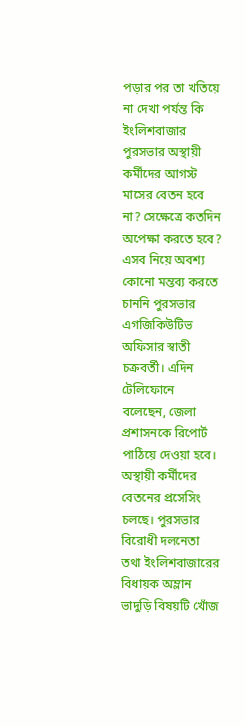পড়ার পর তা খতিয়ে না দেখা পর্যন্ত কি ইংলিশবাজার পুরসভার অস্থায়ী কর্মীদের আগস্ট মাসের বেতন হবে না? সেক্ষেত্রে কতদিন অপেক্ষা করতে হবে? এসব নিয়ে অবশ্য কোনো মন্তব্য করতে চাননি পুরসভার এগজিকিউটিভ অফিসার স্বাতী চক্রবর্তী। এদিন টেলিফোনে বলেছেন, জেলা প্রশাসনকে রিপোর্ট পাঠিয়ে দেওয়া হবে। অস্থায়ী কর্মীদের বেতনের প্রসেসিং চলছে। পুরসভার বিরোধী দলনেতা তথা ইংলিশবাজারের বিধায়ক অম্লান ভাদুড়ি বিষয়টি খোঁজ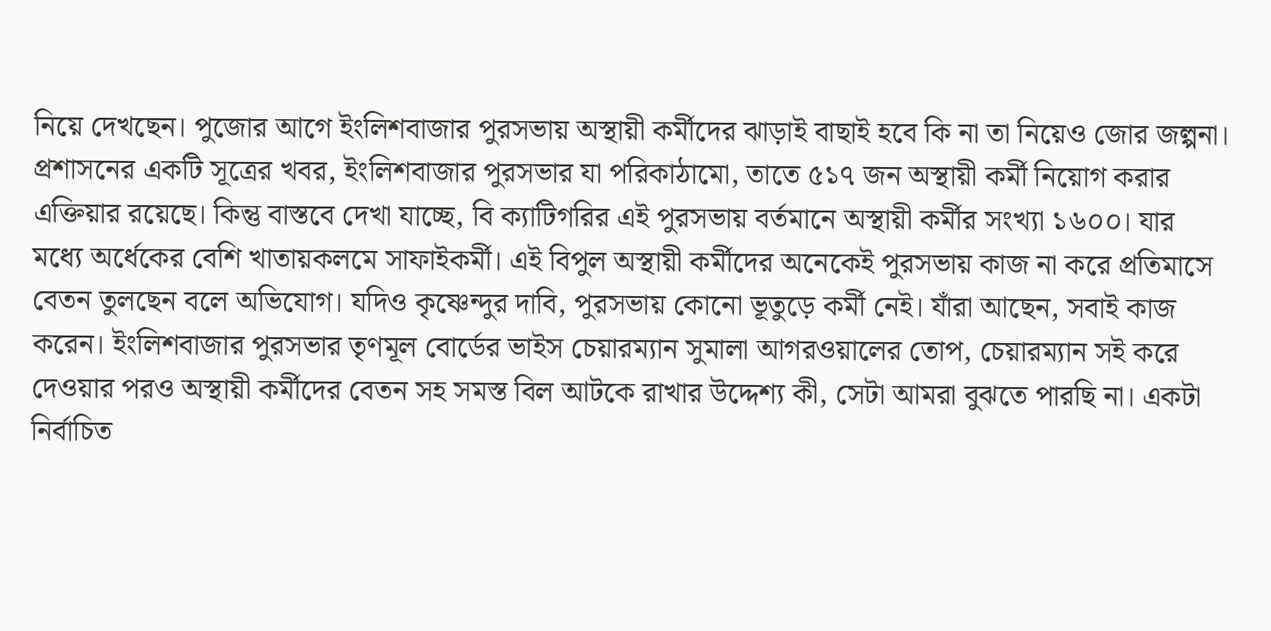নিয়ে দেখছেন। পুজোর আগে ইংলিশবাজার পুরসভায় অস্থায়ী কর্মীদের ঝাড়াই বাছাই হবে কি না তা নিয়েও জোর জল্পনা। প্রশাসনের একটি সূত্রের খবর, ইংলিশবাজার পুরসভার যা পরিকাঠামো, তাতে ৫১৭ জন অস্থায়ী কর্মী নিয়োগ করার এক্তিয়ার রয়েছে। কিন্তু বাস্তবে দেখা যাচ্ছে, বি ক্যাটিগরির এই পুরসভায় বর্তমানে অস্থায়ী কর্মীর সংখ্যা ১৬০০। যার মধ্যে অর্ধেকের বেশি খাতায়কলমে সাফাইকর্মী। এই বিপুল অস্থায়ী কর্মীদের অনেকেই পুরসভায় কাজ না করে প্রতিমাসে বেতন তুলছেন বলে অভিযোগ। যদিও কৃষ্ণেন্দুর দাবি, পুরসভায় কোনো ভূতুড়ে কর্মী নেই। যাঁরা আছেন, সবাই কাজ করেন। ইংলিশবাজার পুরসভার তৃণমূল বোর্ডের ভাইস চেয়ারম্যান সুমালা আগরওয়ালের তোপ, চেয়ারম্যান সই করে দেওয়ার পরও অস্থায়ী কর্মীদের বেতন সহ সমস্ত বিল আটকে রাখার উদ্দেশ্য কী, সেটা আমরা বুঝতে পারছি না। একটা নির্বাচিত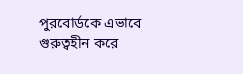পুরবোর্ডকে এভাবে গুরুত্বহীন করে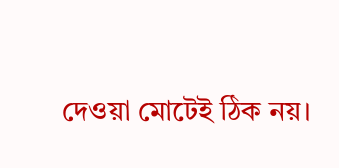দেওয়া মোটেই ঠিক নয়।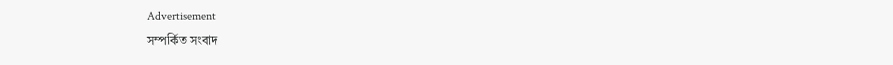Advertisement
সম্পর্কিত সংবাদ